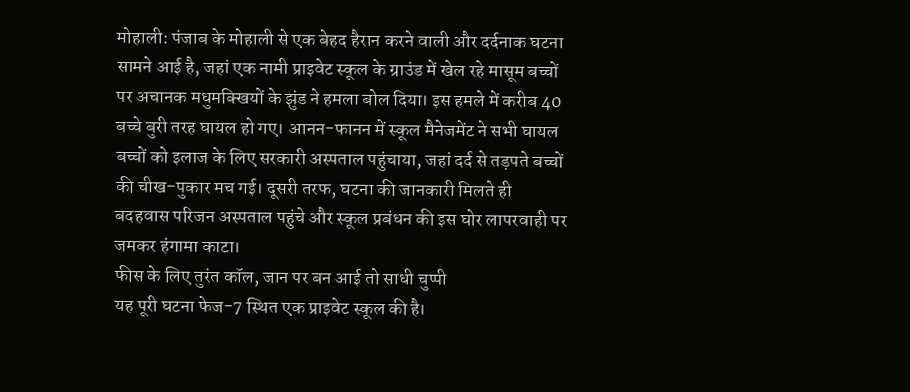मोहाली: पंजाब के मोहाली से एक बेहद हैरान करने वाली और दर्दनाक घटना सामने आई है, जहां एक नामी प्राइवेट स्कूल के ग्राउंड में खेल रहे मासूम बच्चों पर अचानक मधुमक्खियों के झुंड ने हमला बोल दिया। इस हमले में करीब 40 बच्चे बुरी तरह घायल हो गए। आनन-फानन में स्कूल मैनेजमेंट ने सभी घायल बच्चों को इलाज के लिए सरकारी अस्पताल पहुंचाया, जहां दर्द से तड़पते बच्चों की चीख-पुकार मच गई। दूसरी तरफ, घटना की जानकारी मिलते ही बदहवास परिजन अस्पताल पहुंचे और स्कूल प्रबंधन की इस घोर लापरवाही पर जमकर हंगामा काटा।
फीस के लिए तुरंत कॉल, जान पर बन आई तो साधी चुप्पी
यह पूरी घटना फेज-7 स्थित एक प्राइवेट स्कूल की है।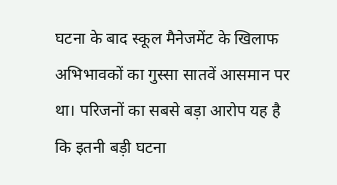घटना के बाद स्कूल मैनेजमेंट के खिलाफ अभिभावकों का गुस्सा सातवें आसमान पर था। परिजनों का सबसे बड़ा आरोप यह है कि इतनी बड़ी घटना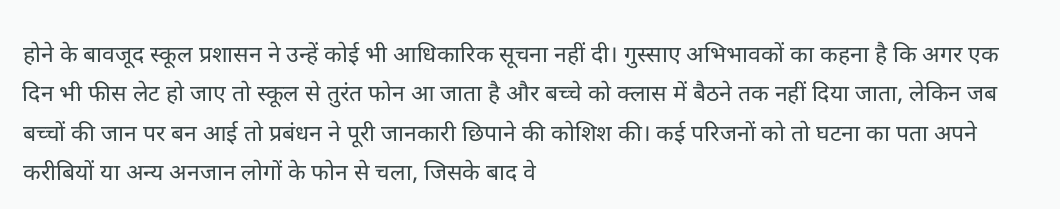होने के बावजूद स्कूल प्रशासन ने उन्हें कोई भी आधिकारिक सूचना नहीं दी। गुस्साए अभिभावकों का कहना है कि अगर एक दिन भी फीस लेट हो जाए तो स्कूल से तुरंत फोन आ जाता है और बच्चे को क्लास में बैठने तक नहीं दिया जाता, लेकिन जब बच्चों की जान पर बन आई तो प्रबंधन ने पूरी जानकारी छिपाने की कोशिश की। कई परिजनों को तो घटना का पता अपने करीबियों या अन्य अनजान लोगों के फोन से चला, जिसके बाद वे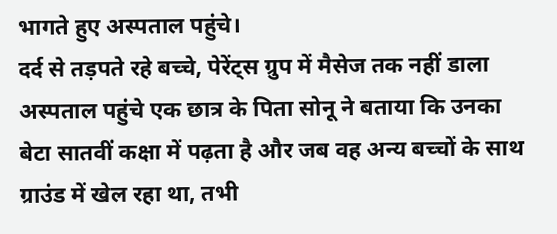भागते हुए अस्पताल पहुंचे।
दर्द से तड़पते रहे बच्चे, पेरेंट्स ग्रुप में मैसेज तक नहीं डाला
अस्पताल पहुंचे एक छात्र के पिता सोनू ने बताया कि उनका बेटा सातवीं कक्षा में पढ़ता है और जब वह अन्य बच्चों के साथ ग्राउंड में खेल रहा था, तभी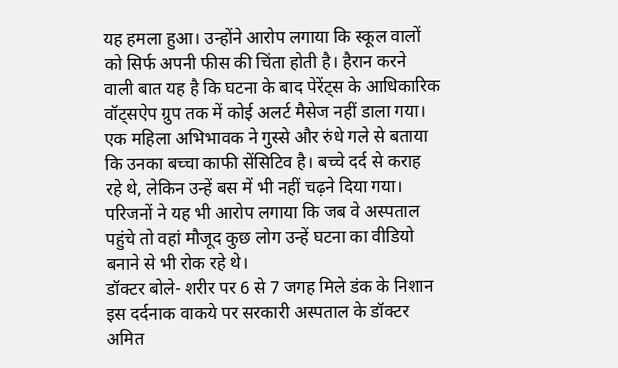यह हमला हुआ। उन्होंने आरोप लगाया कि स्कूल वालों को सिर्फ अपनी फीस की चिंता होती है। हैरान करने वाली बात यह है कि घटना के बाद पेरेंट्स के आधिकारिक वॉट्सऐप ग्रुप तक में कोई अलर्ट मैसेज नहीं डाला गया। एक महिला अभिभावक ने गुस्से और रुंधे गले से बताया कि उनका बच्चा काफी सेंसिटिव है। बच्चे दर्द से कराह रहे थे, लेकिन उन्हें बस में भी नहीं चढ़ने दिया गया। परिजनों ने यह भी आरोप लगाया कि जब वे अस्पताल पहुंचे तो वहां मौजूद कुछ लोग उन्हें घटना का वीडियो बनाने से भी रोक रहे थे।
डॉक्टर बोले- शरीर पर 6 से 7 जगह मिले डंक के निशान
इस दर्दनाक वाकये पर सरकारी अस्पताल के डॉक्टर अमित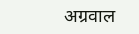अग्रवाल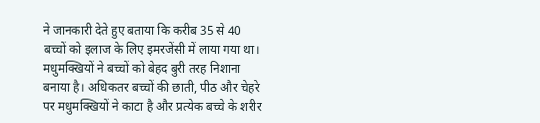ने जानकारी देते हुए बताया कि करीब 35 से 40 बच्चों को इलाज के लिए इमरजेंसी में लाया गया था। मधुमक्खियों ने बच्चों को बेहद बुरी तरह निशाना बनाया है। अधिकतर बच्चों की छाती, पीठ और चेहरे पर मधुमक्खियों ने काटा है और प्रत्येक बच्चे के शरीर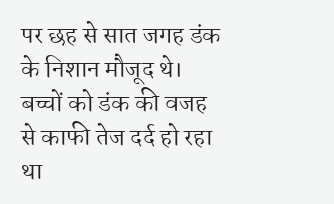पर छह से सात जगह डंक के निशान मौजूद थे। बच्चों को डंक की वजह से काफी तेज दर्द हो रहा था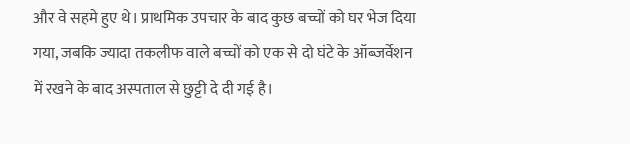और वे सहमे हुए थे। प्राथमिक उपचार के बाद कुछ बच्चों को घर भेज दिया गया, जबकि ज्यादा तकलीफ वाले बच्चों को एक से दो घंटे के ऑब्जर्वेशन में रखने के बाद अस्पताल से छुट्टी दे दी गई है।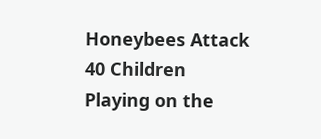Honeybees Attack 40 Children Playing on the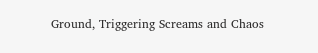Ground, Triggering Screams and Chaos